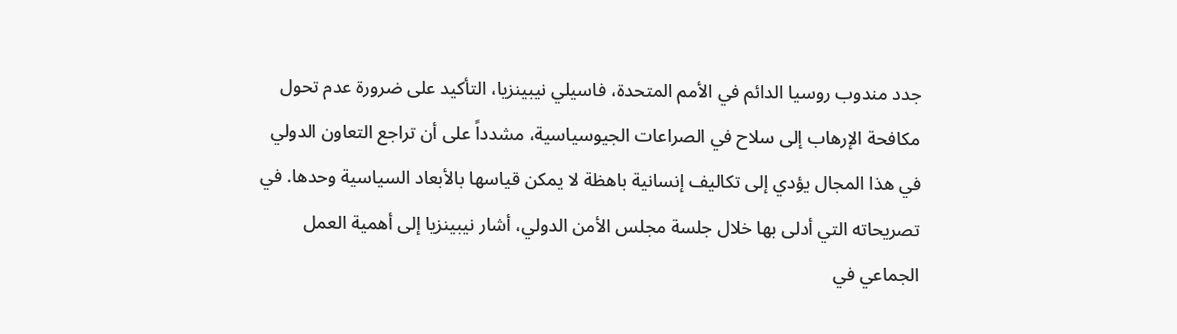جدد مندوب روسيا الدائم في الأمم المتحدة، فاسيلي نيبينزيا، التأكيد على ضرورة عدم تحول مكافحة الإرهاب إلى سلاح في الصراعات الجيوسياسية، مشدداً على أن تراجع التعاون الدولي في هذا المجال يؤدي إلى تكاليف إنسانية باهظة لا يمكن قياسها بالأبعاد السياسية وحدها. في تصريحاته التي أدلى بها خلال جلسة مجلس الأمن الدولي، أشار نيبينزيا إلى أهمية العمل الجماعي في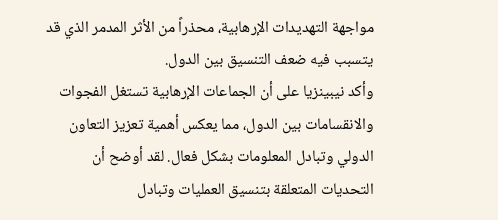مواجهة التهديدات الإرهابية، محذراً من الأثر المدمر الذي قد يتسبب فيه ضعف التنسيق بين الدول.
وأكد نيبينزيا على أن الجماعات الإرهابية تستغل الفجوات والانقسامات بين الدول، مما يعكس أهمية تعزيز التعاون الدولي وتبادل المعلومات بشكل فعال. لقد أوضح أن التحديات المتعلقة بتنسيق العمليات وتبادل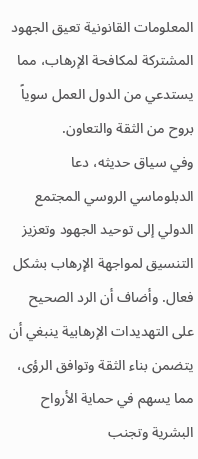المعلومات القانونية تعيق الجهود المشتركة لمكافحة الإرهاب، مما يستدعي من الدول العمل سوياً بروح من الثقة والتعاون.
وفي سياق حديثه، دعا الدبلوماسي الروسي المجتمع الدولي إلى توحيد الجهود وتعزيز التنسيق لمواجهة الإرهاب بشكل فعال. وأضاف أن الرد الصحيح على التهديدات الإرهابية ينبغي أن يتضمن بناء الثقة وتوافق الرؤى، مما يسهم في حماية الأرواح البشرية وتجنب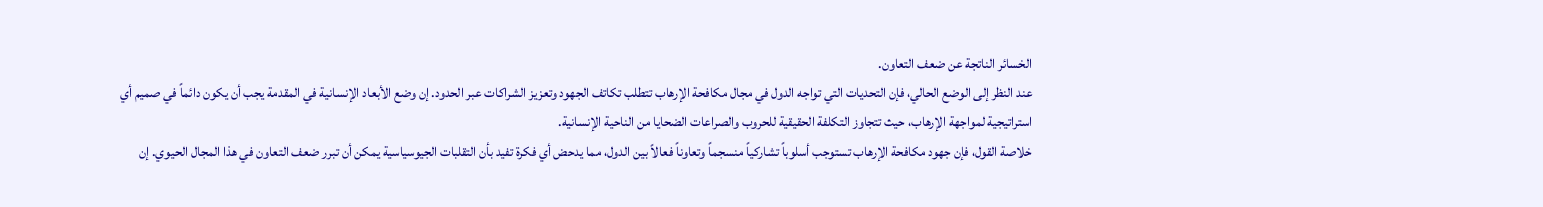الخسائر الناتجة عن ضعف التعاون.
عند النظر إلى الوضع الحالي، فإن التحديات التي تواجه الدول في مجال مكافحة الإرهاب تتطلب تكاتف الجهود وتعزيز الشراكات عبر الحدود. إن وضع الأبعاد الإنسانية في المقدمة يجب أن يكون دائماً في صميم أي استراتيجية لمواجهة الإرهاب، حيث تتجاوز التكلفة الحقيقية للحروب والصراعات الضحايا من الناحية الإنسانية.
خلاصة القول، فإن جهود مكافحة الإرهاب تستوجب أسلوباً تشاركياً منسجماً وتعاوناً فعالاً بين الدول، مما يدحض أي فكرة تفيد بأن التقلبات الجيوسياسية يمكن أن تبرر ضعف التعاون في هذا المجال الحيوي. إن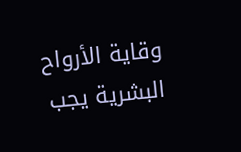وقاية الأرواح البشرية يجب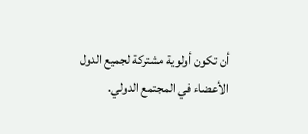أن تكون أولوية مشتركة لجميع الدول الأعضاء في المجتمع الدولي.